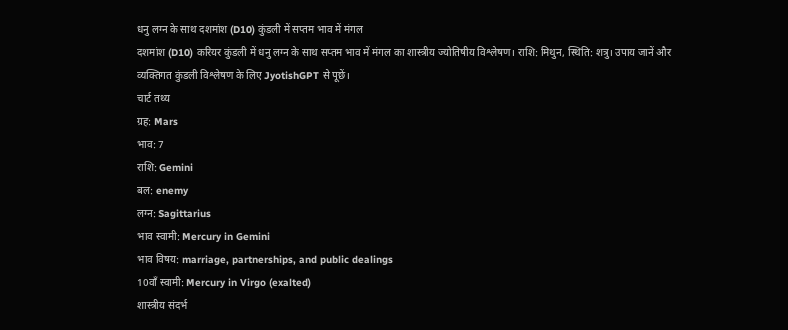धनु लग्न के साथ दशमांश (D10) कुंडली में सप्तम भाव में मंगल
दशमांश (D10) करियर कुंडली में धनु लग्न के साथ सप्तम भाव में मंगल का शास्त्रीय ज्योतिषीय विश्लेषण। राशि: मिथुन, स्थिति: शत्रु। उपाय जानें और व्यक्तिगत कुंडली विश्लेषण के लिए JyotishGPT से पूछें।
चार्ट तथ्य
ग्रह: Mars
भाव: 7
राशि: Gemini
बल: enemy
लग्न: Sagittarius
भाव स्वामी: Mercury in Gemini
भाव विषय: marriage, partnerships, and public dealings
10वाँ स्वामी: Mercury in Virgo (exalted)
शास्त्रीय संदर्भ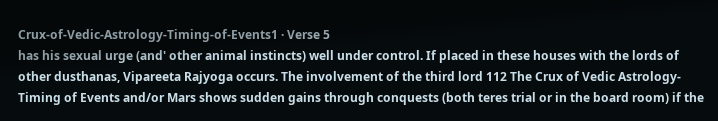Crux-of-Vedic-Astrology-Timing-of-Events1 · Verse 5
has his sexual urge (and' other animal instincts) well under control. If placed in these houses with the lords of other dusthanas, Vipareeta Rajyoga occurs. The involvement of the third lord 112 The Crux of Vedic Astrology-Timing of Events and/or Mars shows sudden gains through conquests (both teres trial or in the board room) if the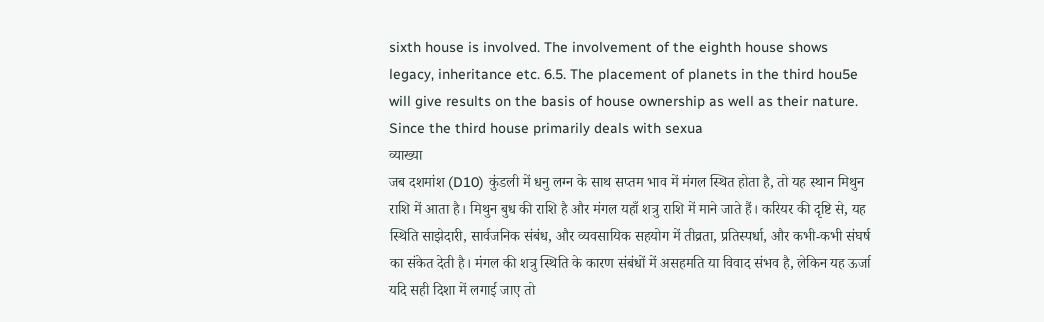sixth house is involved. The involvement of the eighth house shows legacy, inheritance etc. 6.5. The placement of planets in the third hou5e will give results on the basis of house ownership as well as their nature. Since the third house primarily deals with sexua
व्याख्या
जब दशमांश (D10) कुंडली में धनु लग्न के साथ सप्तम भाव में मंगल स्थित होता है, तो यह स्थान मिथुन राशि में आता है। मिथुन बुध की राशि है और मंगल यहाँ शत्रु राशि में माने जाते हैं। करियर की दृष्टि से, यह स्थिति साझेदारी, सार्वजनिक संबंध, और व्यवसायिक सहयोग में तीव्रता, प्रतिस्पर्धा, और कभी-कभी संघर्ष का संकेत देती है। मंगल की शत्रु स्थिति के कारण संबंधों में असहमति या विवाद संभव है, लेकिन यह ऊर्जा यदि सही दिशा में लगाई जाए तो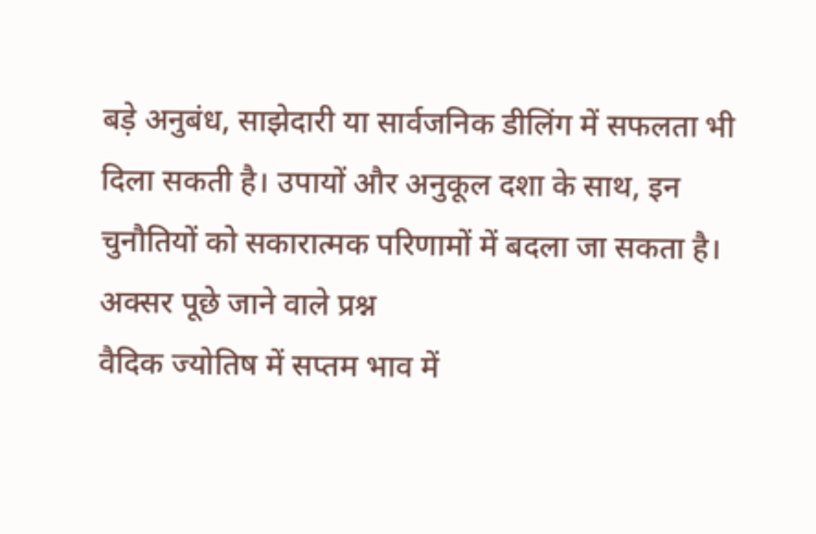बड़े अनुबंध, साझेदारी या सार्वजनिक डीलिंग में सफलता भी दिला सकती है। उपायों और अनुकूल दशा के साथ, इन चुनौतियों को सकारात्मक परिणामों में बदला जा सकता है।
अक्सर पूछे जाने वाले प्रश्न
वैदिक ज्योतिष में सप्तम भाव में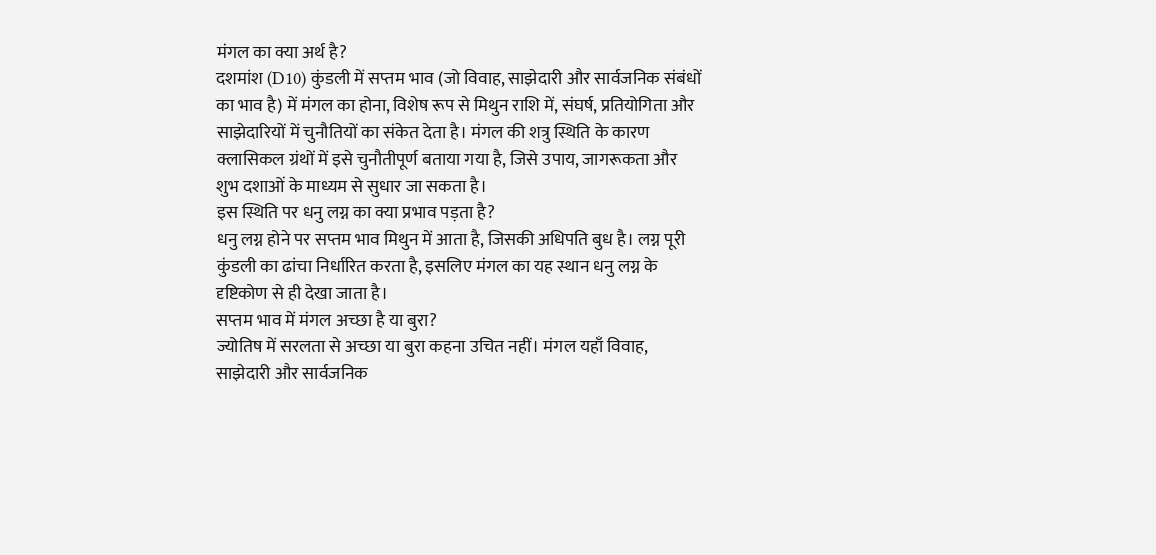मंगल का क्या अर्थ है?
दशमांश (D10) कुंडली में सप्तम भाव (जो विवाह, साझेदारी और सार्वजनिक संबंधों का भाव है) में मंगल का होना, विशेष रूप से मिथुन राशि में, संघर्ष, प्रतियोगिता और साझेदारियों में चुनौतियों का संकेत देता है। मंगल की शत्रु स्थिति के कारण क्लासिकल ग्रंथों में इसे चुनौतीपूर्ण बताया गया है, जिसे उपाय, जागरूकता और शुभ दशाओं के माध्यम से सुधार जा सकता है।
इस स्थिति पर धनु लग्न का क्या प्रभाव पड़ता है?
धनु लग्न होने पर सप्तम भाव मिथुन में आता है, जिसकी अधिपति बुध है। लग्न पूरी कुंडली का ढांचा निर्धारित करता है, इसलिए मंगल का यह स्थान धनु लग्न के दृष्टिकोण से ही देखा जाता है।
सप्तम भाव में मंगल अच्छा है या बुरा?
ज्योतिष में सरलता से अच्छा या बुरा कहना उचित नहीं। मंगल यहाँ विवाह, साझेदारी और सार्वजनिक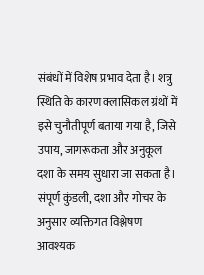संबंधों में विशेष प्रभाव देता है। शत्रु स्थिति के कारण क्लासिकल ग्रंथों में इसे चुनौतीपूर्ण बताया गया है, जिसे उपाय, जागरूकता और अनुकूल दशा के समय सुधारा जा सकता है। संपूर्ण कुंडली, दशा और गोचर के अनुसार व्यक्तिगत विश्लेषण आवश्यक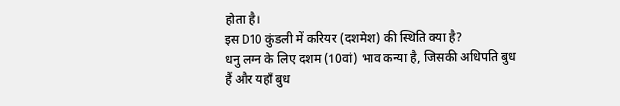होता है।
इस D10 कुंडली में करियर (दशमेश) की स्थिति क्या है?
धनु लग्न के लिए दशम (10वां) भाव कन्या है, जिसकी अधिपति बुध हैं और यहाँ बुध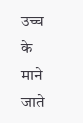उच्च के माने जाते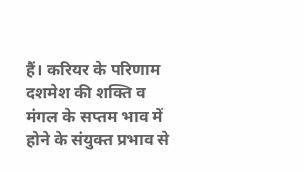हैं। करियर के परिणाम दशमेश की शक्ति व मंगल के सप्तम भाव में होने के संयुक्त प्रभाव से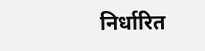निर्धारित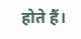होते हैं।